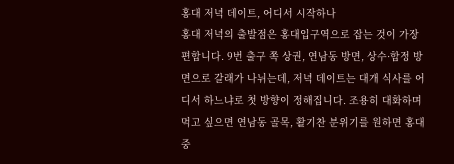홍대 저녁 데이트, 어디서 시작하나
홍대 저녁의 출발점은 홍대입구역으로 잡는 것이 가장 편합니다. 9번 출구 쪽 상권, 연남동 방면, 상수·합정 방면으로 갈래가 나뉘는데, 저녁 데이트는 대개 식사를 어디서 하느냐로 첫 방향이 정해집니다. 조용히 대화하며 먹고 싶으면 연남동 골목, 활기찬 분위기를 원하면 홍대 중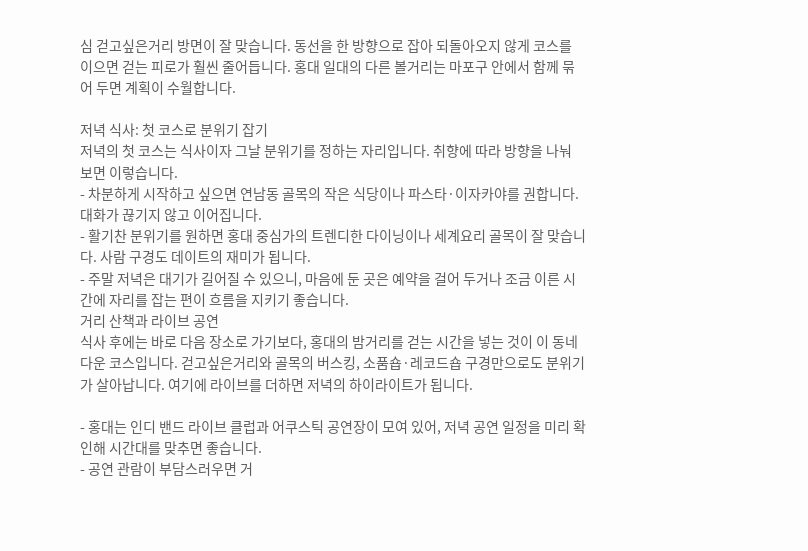심 걷고싶은거리 방면이 잘 맞습니다. 동선을 한 방향으로 잡아 되돌아오지 않게 코스를 이으면 걷는 피로가 훨씬 줄어듭니다. 홍대 일대의 다른 볼거리는 마포구 안에서 함께 묶어 두면 계획이 수월합니다.

저녁 식사: 첫 코스로 분위기 잡기
저녁의 첫 코스는 식사이자 그날 분위기를 정하는 자리입니다. 취향에 따라 방향을 나눠 보면 이렇습니다.
- 차분하게 시작하고 싶으면 연남동 골목의 작은 식당이나 파스타·이자카야를 권합니다. 대화가 끊기지 않고 이어집니다.
- 활기찬 분위기를 원하면 홍대 중심가의 트렌디한 다이닝이나 세계요리 골목이 잘 맞습니다. 사람 구경도 데이트의 재미가 됩니다.
- 주말 저녁은 대기가 길어질 수 있으니, 마음에 둔 곳은 예약을 걸어 두거나 조금 이른 시간에 자리를 잡는 편이 흐름을 지키기 좋습니다.
거리 산책과 라이브 공연
식사 후에는 바로 다음 장소로 가기보다, 홍대의 밤거리를 걷는 시간을 넣는 것이 이 동네다운 코스입니다. 걷고싶은거리와 골목의 버스킹, 소품숍·레코드숍 구경만으로도 분위기가 살아납니다. 여기에 라이브를 더하면 저녁의 하이라이트가 됩니다.

- 홍대는 인디 밴드 라이브 클럽과 어쿠스틱 공연장이 모여 있어, 저녁 공연 일정을 미리 확인해 시간대를 맞추면 좋습니다.
- 공연 관람이 부담스러우면 거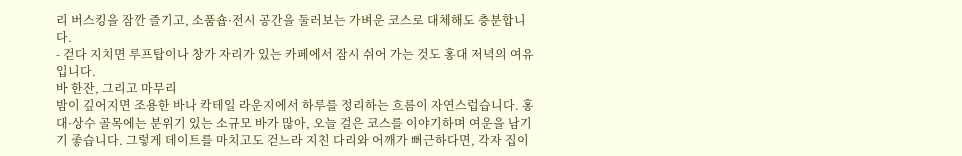리 버스킹을 잠깐 즐기고, 소품숍·전시 공간을 둘러보는 가벼운 코스로 대체해도 충분합니다.
- 걷다 지치면 루프탑이나 창가 자리가 있는 카페에서 잠시 쉬어 가는 것도 홍대 저녁의 여유입니다.
바 한잔, 그리고 마무리
밤이 깊어지면 조용한 바나 칵테일 라운지에서 하루를 정리하는 흐름이 자연스럽습니다. 홍대·상수 골목에는 분위기 있는 소규모 바가 많아, 오늘 걸은 코스를 이야기하며 여운을 남기기 좋습니다. 그렇게 데이트를 마치고도 걷느라 지친 다리와 어깨가 뻐근하다면, 각자 집이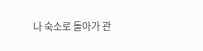나 숙소로 돌아가 관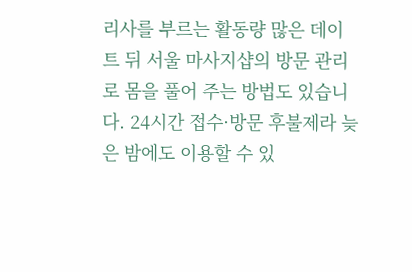리사를 부르는 활동량 많은 데이트 뒤 서울 마사지샵의 방문 관리로 몸을 풀어 주는 방법도 있습니다. 24시간 접수·방문 후불제라 늦은 밤에도 이용할 수 있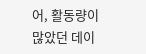어, 활동량이 많았던 데이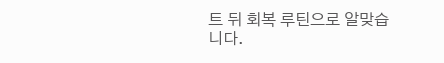트 뒤 회복 루틴으로 알맞습니다.